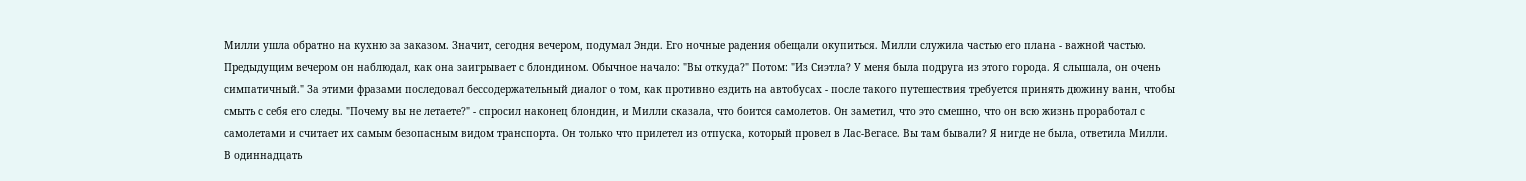Милли ушла обратно на кухню за заказом. Значит, сегодня вечером, подумал Энди. Его ночные радения обещали окупиться. Милли служила частью его плана - важной частью. Предыдущим вечером он наблюдал, как она заигрывает с блондином. Обычное начало: "Вы откуда?" Потом: "Из Сиэтла? У меня была подруга из этого города. Я слышала, он очень симпатичный." За этими фразами последовал бессодержательный диалог о том, как противно ездить на автобусах - после такого путешествия требуется принять дюжину ванн, чтобы смыть с себя его следы. "Почему вы не летаете?" - спросил наконец блондин, и Милли сказала, что боится самолетов. Он заметил, что это смешно, что он всю жизнь проработал с самолетами и считает их самым безопасным видом транспорта. Он только что прилетел из отпуска, который провел в Лас-Вегасе. Вы там бывали? Я нигде не была, ответила Милли.
В одиннадцать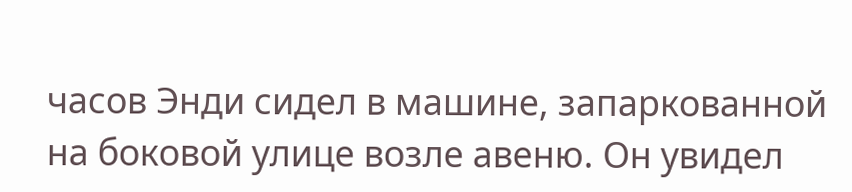часов Энди сидел в машине, запаркованной на боковой улице возле авеню. Он увидел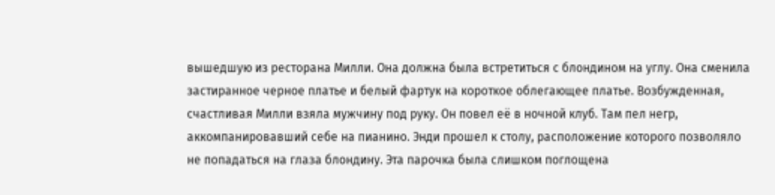вышедшую из ресторана Милли. Она должна была встретиться с блондином на углу. Она сменила застиранное черное платье и белый фартук на короткое облегающее платье. Возбужденная, счастливая Милли взяла мужчину под руку. Он повел её в ночной клуб. Там пел негр, аккомпанировавший себе на пианино. Энди прошел к столу, расположение которого позволяло не попадаться на глаза блондину. Эта парочка была слишком поглощена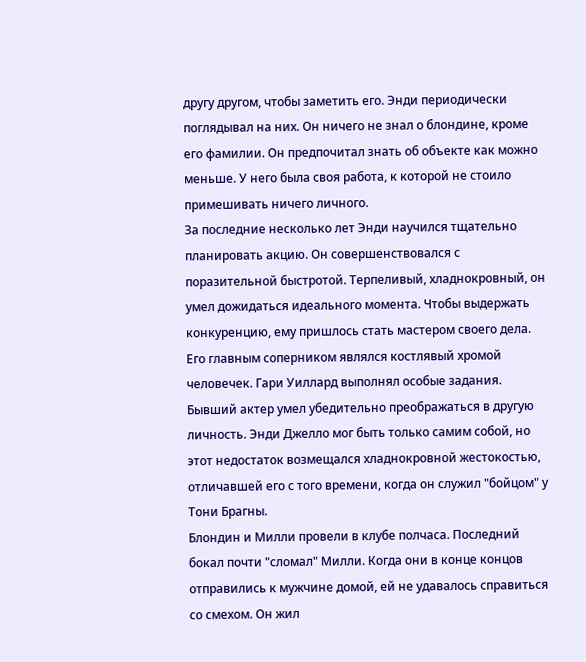другу другом, чтобы заметить его. Энди периодически поглядывал на них. Он ничего не знал о блондине, кроме его фамилии. Он предпочитал знать об объекте как можно меньше. У него была своя работа, к которой не стоило примешивать ничего личного.
За последние несколько лет Энди научился тщательно планировать акцию. Он совершенствовался с поразительной быстротой. Терпеливый, хладнокровный, он умел дожидаться идеального момента. Чтобы выдержать конкуренцию, ему пришлось стать мастером своего дела. Его главным соперником являлся костлявый хромой человечек. Гари Уиллард выполнял особые задания. Бывший актер умел убедительно преображаться в другую личность. Энди Джелло мог быть только самим собой, но этот недостаток возмещался хладнокровной жестокостью, отличавшей его с того времени, когда он служил "бойцом" у Тони Брагны.
Блондин и Милли провели в клубе полчаса. Последний бокал почти "сломал" Милли. Когда они в конце концов отправились к мужчине домой, ей не удавалось справиться со смехом. Он жил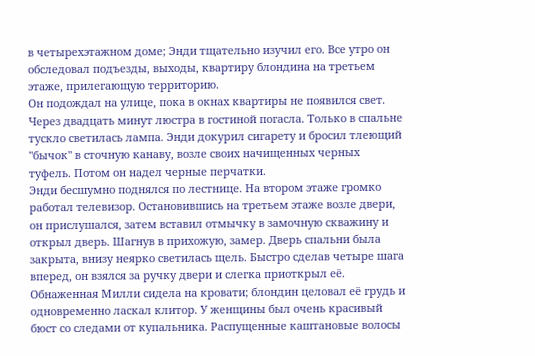в четырехэтажном доме; Энди тщательно изучил его. Все утро он обследовал подъезды, выходы, квартиру блондина на третьем этаже, прилегающую территорию.
Он подождал на улице, пока в окнах квартиры не появился свет. Через двадцать минут люстра в гостиной погасла. Только в спальне тускло светилась лампа. Энди докурил сигарету и бросил тлеющий "бычок" в сточную канаву, возле своих начищенных черных туфель. Потом он надел черные перчатки.
Энди бесшумно поднялся по лестнице. На втором этаже громко работал телевизор. Остановившись на третьем этаже возле двери, он прислушался, затем вставил отмычку в замочную скважину и открыл дверь. Шагнув в прихожую, замер. Дверь спальни была закрыта, внизу неярко светилась щель. Быстро сделав четыре шага вперед, он взялся за ручку двери и слегка приоткрыл её.
Обнаженная Милли сидела на кровати; блондин целовал её грудь и одновременно ласкал клитор. У женщины был очень красивый бюст со следами от купальника. Распущенные каштановые волосы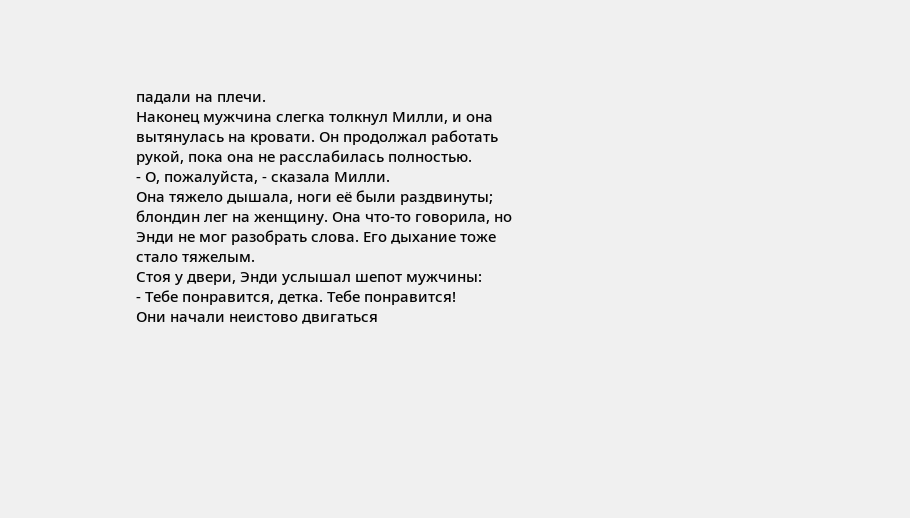падали на плечи.
Наконец мужчина слегка толкнул Милли, и она вытянулась на кровати. Он продолжал работать рукой, пока она не расслабилась полностью.
- О, пожалуйста, - сказала Милли.
Она тяжело дышала, ноги её были раздвинуты; блондин лег на женщину. Она что-то говорила, но Энди не мог разобрать слова. Его дыхание тоже стало тяжелым.
Стоя у двери, Энди услышал шепот мужчины:
- Тебе понравится, детка. Тебе понравится!
Они начали неистово двигаться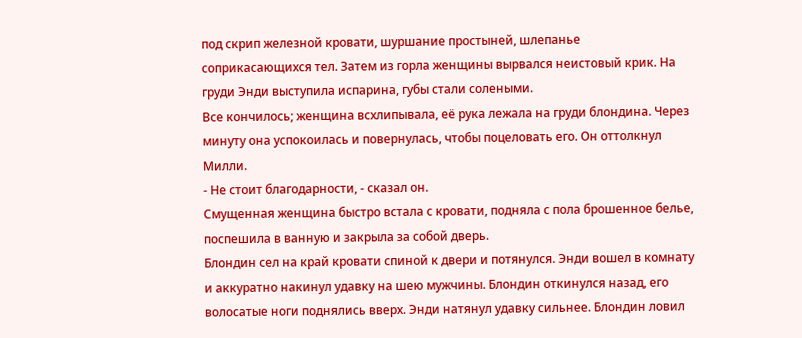под скрип железной кровати, шуршание простыней, шлепанье соприкасающихся тел. Затем из горла женщины вырвался неистовый крик. На груди Энди выступила испарина, губы стали солеными.
Все кончилось; женщина всхлипывала, её рука лежала на груди блондина. Через минуту она успокоилась и повернулась, чтобы поцеловать его. Он оттолкнул Милли.
- Не стоит благодарности, - сказал он.
Смущенная женщина быстро встала с кровати, подняла с пола брошенное белье, поспешила в ванную и закрыла за собой дверь.
Блондин сел на край кровати спиной к двери и потянулся. Энди вошел в комнату и аккуратно накинул удавку на шею мужчины. Блондин откинулся назад, его волосатые ноги поднялись вверх. Энди натянул удавку сильнее. Блондин ловил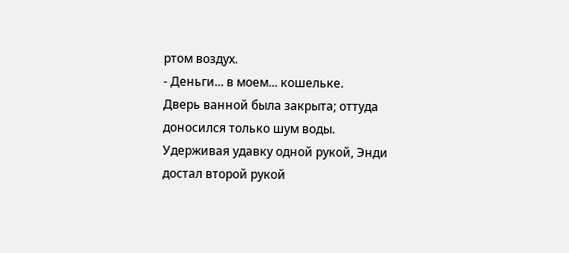ртом воздух.
- Деньги... в моем... кошельке.
Дверь ванной была закрыта; оттуда доносился только шум воды.
Удерживая удавку одной рукой, Энди достал второй рукой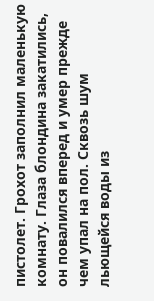пистолет. Грохот заполнил маленькую комнату. Глаза блондина закатились, он повалился вперед и умер прежде чем упал на пол. Сквозь шум льющейся воды из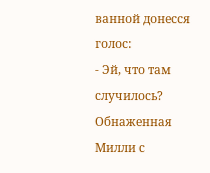ванной донесся голос:
- Эй, что там случилось?
Обнаженная Милли с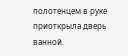полотенцем в руке приоткрыла дверь ванной.